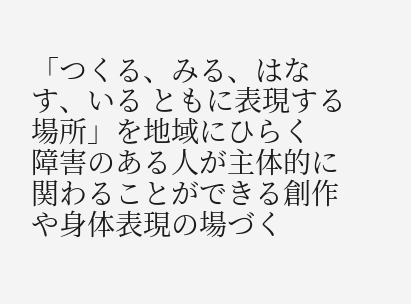「つくる、みる、はなす、いる ともに表現する場所」を地域にひらく
障害のある人が主体的に関わることができる創作や身体表現の場づく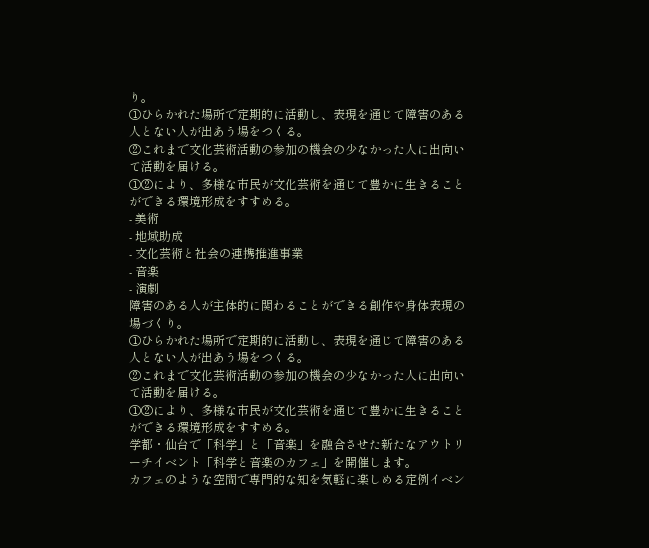り。
①ひらかれた場所で定期的に活動し、表現を通じて障害のある人とない人が出あう場をつくる。
②これまで文化芸術活動の参加の機会の少なかった人に出向いて活動を届ける。
①②により、多様な市民が文化芸術を通じて豊かに生きることができる環境形成をすすめる。
- 美術
- 地域助成
- 文化芸術と社会の連携推進事業
- 音楽
- 演劇
障害のある人が主体的に関わることができる創作や身体表現の場づくり。
①ひらかれた場所で定期的に活動し、表現を通じて障害のある人とない人が出あう場をつくる。
②これまで文化芸術活動の参加の機会の少なかった人に出向いて活動を届ける。
①②により、多様な市民が文化芸術を通じて豊かに生きることができる環境形成をすすめる。
学都・仙台で「科学」と「音楽」を融合させた新たなアウトリーチイベント「科学と音楽のカフェ」を開催します。
カフェのような空間で専門的な知を気軽に楽しめる定例イベン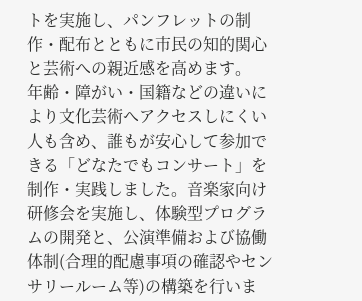トを実施し、パンフレットの制作・配布とともに市民の知的関心と芸術への親近感を高めます。
年齢・障がい・国籍などの違いにより文化芸術へアクセスしにくい人も含め、誰もが安心して参加できる「どなたでもコンサート」を制作・実践しました。音楽家向け研修会を実施し、体験型プログラムの開発と、公演準備および協働体制(合理的配慮事項の確認やセンサリールーム等)の構築を行いま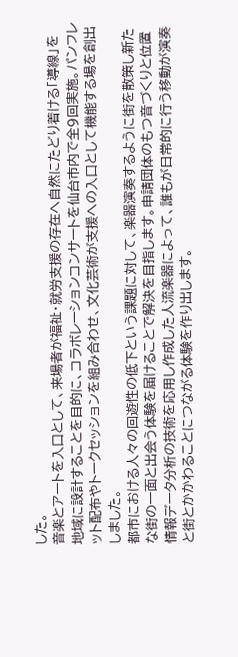した。
音楽とアートを入口として、来場者が福祉・就労支援の存在へ自然にたどり着ける「導線」を地域に設計することを目的に、コラボレーションコンサートを仙台市内で全9回実施。パンフレット配布やトークセッションを組み合わせ、文化芸術が支援への入口として機能する場を創出しました。
都市における人々の回遊性の低下という課題に対して、楽器演奏するように街を散策し新たな街の一面と出会う体験を届けることで解決を目指します。申請団体のもつ音づくりと位置情報データ分析の技術を応用し作成した人流楽器によって、誰もが日常的に行う移動が演奏と街とかかわることにつながる体験を作り出します。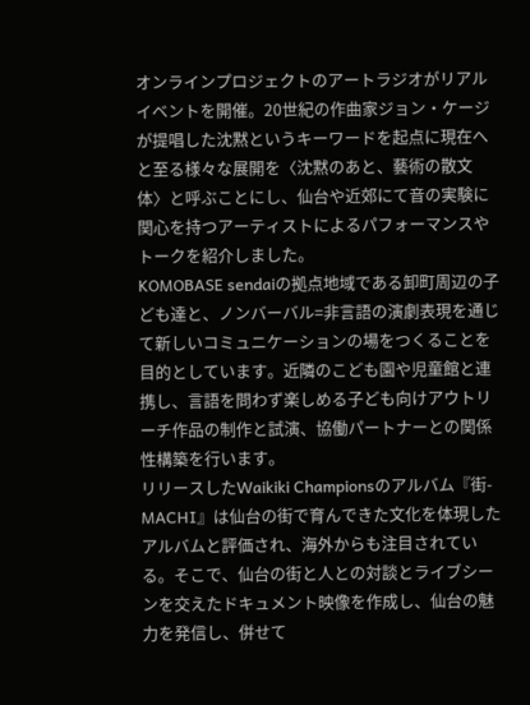オンラインプロジェクトのアートラジオがリアルイベントを開催。20世紀の作曲家ジョン・ケージが提唱した沈黙というキーワードを起点に現在へと至る様々な展開を〈沈黙のあと、藝術の散文体〉と呼ぶことにし、仙台や近郊にて音の実験に関心を持つアーティストによるパフォーマンスやトークを紹介しました。
KOMOBASE sendaiの拠点地域である卸町周辺の子ども達と、ノンバーバル=非言語の演劇表現を通じて新しいコミュニケーションの場をつくることを目的としています。近隣のこども園や児童館と連携し、言語を問わず楽しめる子ども向けアウトリーチ作品の制作と試演、協働パートナーとの関係性構築を行います。
リリースしたWaikiki Championsのアルバム『街-MACHI』は仙台の街で育んできた文化を体現したアルバムと評価され、海外からも注目されている。そこで、仙台の街と人との対談とライブシーンを交えたドキュメント映像を作成し、仙台の魅力を発信し、併せて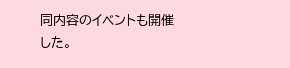同内容のイベントも開催した。